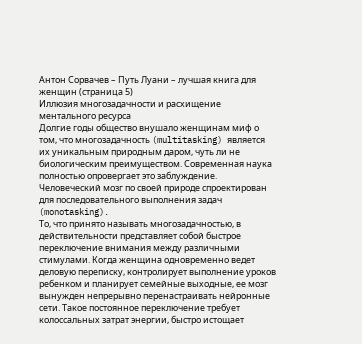Антон Сорвачев – Путь Луани – лучшая книга для женщин (страница 5)
Иллюзия многозадачности и расхищение ментального ресурса
Долгие годы общество внушало женщинам миф о том, что многозадачность (multitasking) является их уникальным природным даром, чуть ли не биологическим преимуществом. Современная наука полностью опровергает это заблуждение. Человеческий мозг по своей природе спроектирован для последовательного выполнения задач (monotasking).
То, что принято называть многозадачностью, в действительности представляет собой быстрое переключение внимания между различными стимулами. Когда женщина одновременно ведет деловую переписку, контролирует выполнение уроков ребенком и планирует семейные выходные, ее мозг вынужден непрерывно перенастраивать нейронные сети. Такое постоянное переключение требует колоссальных затрат энергии, быстро истощает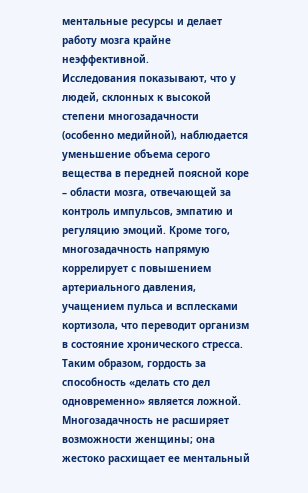ментальные ресурсы и делает работу мозга крайне неэффективной.
Исследования показывают, что у людей, склонных к высокой степени многозадачности (особенно медийной), наблюдается уменьшение объема серого вещества в передней поясной коре – области мозга, отвечающей за контроль импульсов, эмпатию и регуляцию эмоций. Кроме того, многозадачность напрямую коррелирует с повышением артериального давления, учащением пульса и всплесками кортизола, что переводит организм в состояние хронического стресса.
Таким образом, гордость за способность «делать сто дел одновременно» является ложной. Многозадачность не расширяет возможности женщины; она жестоко расхищает ее ментальный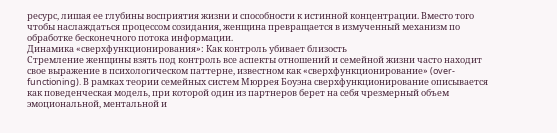ресурс, лишая ее глубины восприятия жизни и способности к истинной концентрации. Вместо того чтобы наслаждаться процессом созидания, женщина превращается в измученный механизм по обработке бесконечного потока информации.
Динамика «сверхфункционирования»: Как контроль убивает близость
Стремление женщины взять под контроль все аспекты отношений и семейной жизни часто находит свое выражение в психологическом паттерне, известном как «сверхфункционирование» (over-functioning). В рамках теории семейных систем Мюррея Боуэна сверхфункционирование описывается как поведенческая модель, при которой один из партнеров берет на себя чрезмерный объем эмоциональной, ментальной и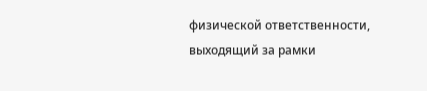физической ответственности, выходящий за рамки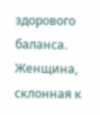здорового баланса.
Женщина, склонная к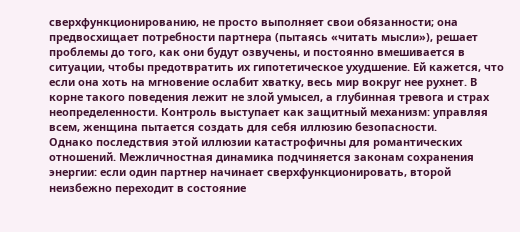сверхфункционированию, не просто выполняет свои обязанности; она предвосхищает потребности партнера (пытаясь «читать мысли»), решает проблемы до того, как они будут озвучены, и постоянно вмешивается в ситуации, чтобы предотвратить их гипотетическое ухудшение. Ей кажется, что если она хоть на мгновение ослабит хватку, весь мир вокруг нее рухнет. В корне такого поведения лежит не злой умысел, а глубинная тревога и страх неопределенности. Контроль выступает как защитный механизм: управляя всем, женщина пытается создать для себя иллюзию безопасности.
Однако последствия этой иллюзии катастрофичны для романтических отношений. Межличностная динамика подчиняется законам сохранения энергии: если один партнер начинает сверхфункционировать, второй неизбежно переходит в состояние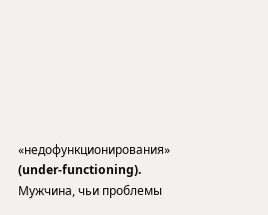«недофункционирования» (under-functioning).
Мужчина, чьи проблемы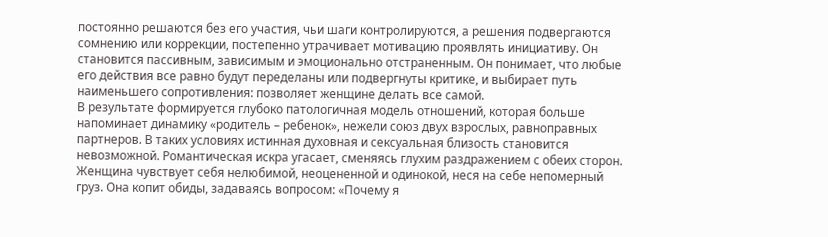постоянно решаются без его участия, чьи шаги контролируются, а решения подвергаются сомнению или коррекции, постепенно утрачивает мотивацию проявлять инициативу. Он становится пассивным, зависимым и эмоционально отстраненным. Он понимает, что любые его действия все равно будут переделаны или подвергнуты критике, и выбирает путь наименьшего сопротивления: позволяет женщине делать все самой.
В результате формируется глубоко патологичная модель отношений, которая больше напоминает динамику «родитель – ребенок», нежели союз двух взрослых, равноправных партнеров. В таких условиях истинная духовная и сексуальная близость становится невозможной. Романтическая искра угасает, сменяясь глухим раздражением с обеих сторон. Женщина чувствует себя нелюбимой, неоцененной и одинокой, неся на себе непомерный груз. Она копит обиды, задаваясь вопросом: «Почему я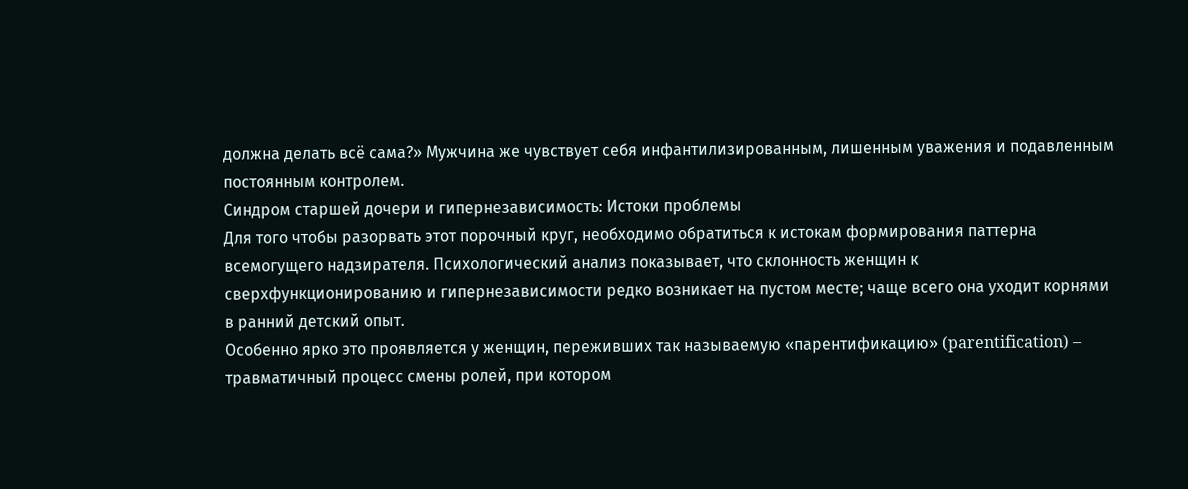должна делать всё сама?» Мужчина же чувствует себя инфантилизированным, лишенным уважения и подавленным постоянным контролем.
Синдром старшей дочери и гипернезависимость: Истоки проблемы
Для того чтобы разорвать этот порочный круг, необходимо обратиться к истокам формирования паттерна всемогущего надзирателя. Психологический анализ показывает, что склонность женщин к сверхфункционированию и гипернезависимости редко возникает на пустом месте; чаще всего она уходит корнями в ранний детский опыт.
Особенно ярко это проявляется у женщин, переживших так называемую «парентификацию» (parentification) – травматичный процесс смены ролей, при котором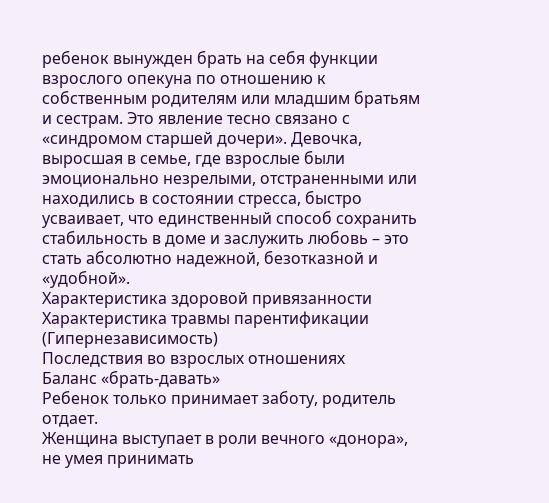ребенок вынужден брать на себя функции взрослого опекуна по отношению к собственным родителям или младшим братьям и сестрам. Это явление тесно связано с «синдромом старшей дочери». Девочка, выросшая в семье, где взрослые были эмоционально незрелыми, отстраненными или находились в состоянии стресса, быстро усваивает, что единственный способ сохранить стабильность в доме и заслужить любовь – это стать абсолютно надежной, безотказной и «удобной».
Характеристика здоровой привязанности
Характеристика травмы парентификации (Гипернезависимость)
Последствия во взрослых отношениях
Баланс «брать-давать»
Ребенок только принимает заботу, родитель отдает.
Женщина выступает в роли вечного «донора», не умея принимать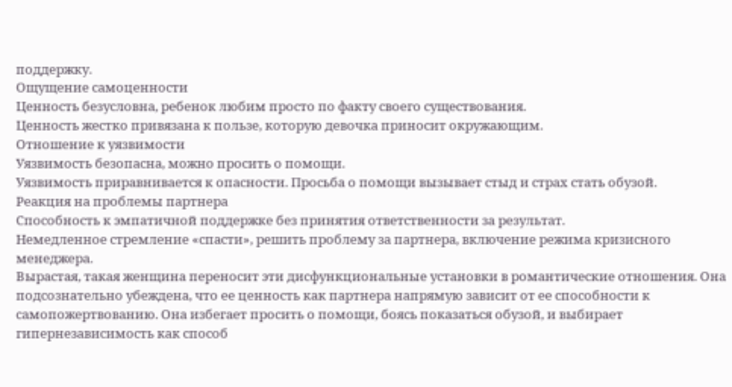поддержку.
Ощущение самоценности
Ценность безусловна, ребенок любим просто по факту своего существования.
Ценность жестко привязана к пользе, которую девочка приносит окружающим.
Отношение к уязвимости
Уязвимость безопасна, можно просить о помощи.
Уязвимость приравнивается к опасности. Просьба о помощи вызывает стыд и страх стать обузой.
Реакция на проблемы партнера
Способность к эмпатичной поддержке без принятия ответственности за результат.
Немедленное стремление «спасти», решить проблему за партнера, включение режима кризисного менеджера.
Вырастая, такая женщина переносит эти дисфункциональные установки в романтические отношения. Она подсознательно убеждена, что ее ценность как партнера напрямую зависит от ее способности к самопожертвованию. Она избегает просить о помощи, боясь показаться обузой, и выбирает гипернезависимость как способ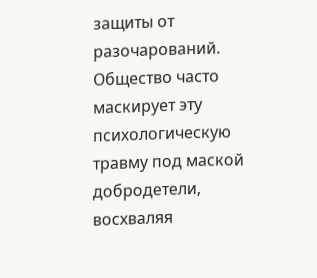защиты от разочарований.
Общество часто маскирует эту психологическую травму под маской добродетели, восхваляя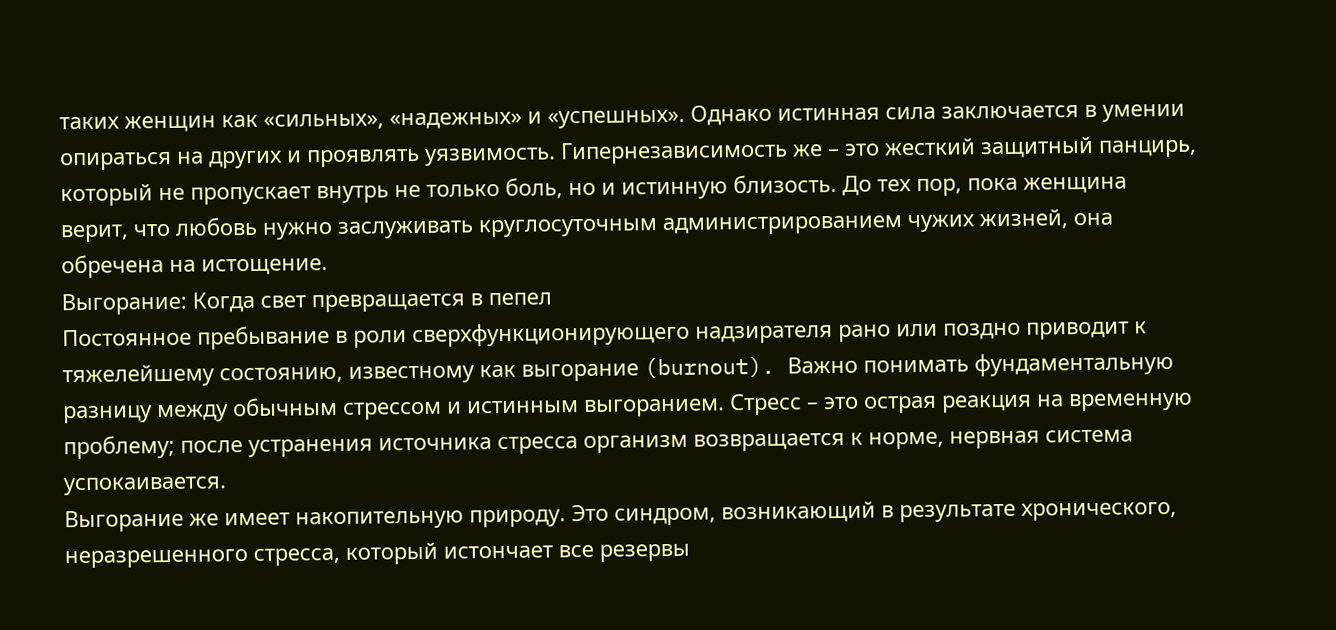таких женщин как «сильных», «надежных» и «успешных». Однако истинная сила заключается в умении опираться на других и проявлять уязвимость. Гипернезависимость же – это жесткий защитный панцирь, который не пропускает внутрь не только боль, но и истинную близость. До тех пор, пока женщина верит, что любовь нужно заслуживать круглосуточным администрированием чужих жизней, она обречена на истощение.
Выгорание: Когда свет превращается в пепел
Постоянное пребывание в роли сверхфункционирующего надзирателя рано или поздно приводит к тяжелейшему состоянию, известному как выгорание (burnout). Важно понимать фундаментальную разницу между обычным стрессом и истинным выгоранием. Стресс – это острая реакция на временную проблему; после устранения источника стресса организм возвращается к норме, нервная система успокаивается.
Выгорание же имеет накопительную природу. Это синдром, возникающий в результате хронического, неразрешенного стресса, который истончает все резервы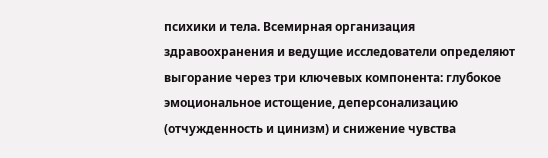психики и тела. Всемирная организация здравоохранения и ведущие исследователи определяют выгорание через три ключевых компонента: глубокое эмоциональное истощение, деперсонализацию (отчужденность и цинизм) и снижение чувства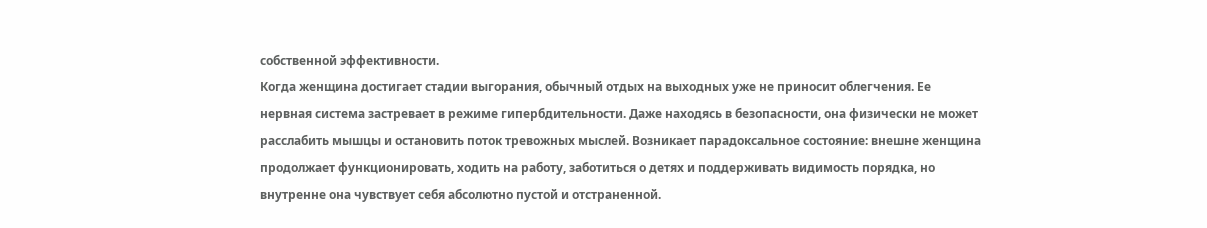собственной эффективности.
Когда женщина достигает стадии выгорания, обычный отдых на выходных уже не приносит облегчения. Ее нервная система застревает в режиме гипербдительности. Даже находясь в безопасности, она физически не может расслабить мышцы и остановить поток тревожных мыслей. Возникает парадоксальное состояние: внешне женщина продолжает функционировать, ходить на работу, заботиться о детях и поддерживать видимость порядка, но внутренне она чувствует себя абсолютно пустой и отстраненной.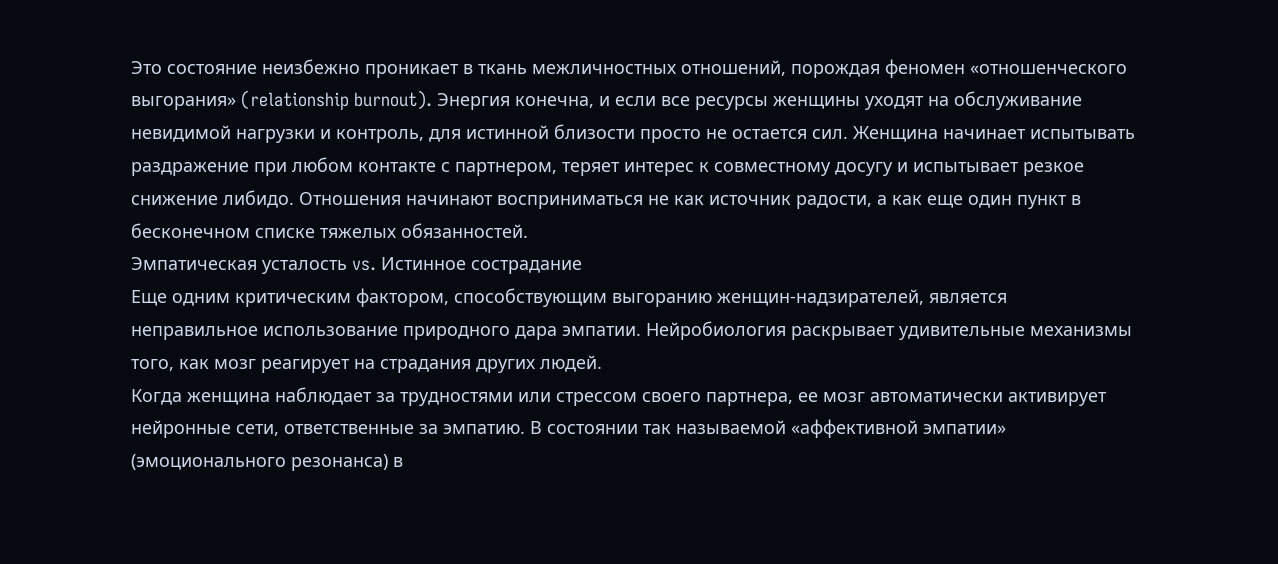Это состояние неизбежно проникает в ткань межличностных отношений, порождая феномен «отношенческого выгорания» (relationship burnout). Энергия конечна, и если все ресурсы женщины уходят на обслуживание невидимой нагрузки и контроль, для истинной близости просто не остается сил. Женщина начинает испытывать раздражение при любом контакте с партнером, теряет интерес к совместному досугу и испытывает резкое снижение либидо. Отношения начинают восприниматься не как источник радости, а как еще один пункт в бесконечном списке тяжелых обязанностей.
Эмпатическая усталость vs. Истинное сострадание
Еще одним критическим фактором, способствующим выгоранию женщин-надзирателей, является неправильное использование природного дара эмпатии. Нейробиология раскрывает удивительные механизмы того, как мозг реагирует на страдания других людей.
Когда женщина наблюдает за трудностями или стрессом своего партнера, ее мозг автоматически активирует нейронные сети, ответственные за эмпатию. В состоянии так называемой «аффективной эмпатии» (эмоционального резонанса) в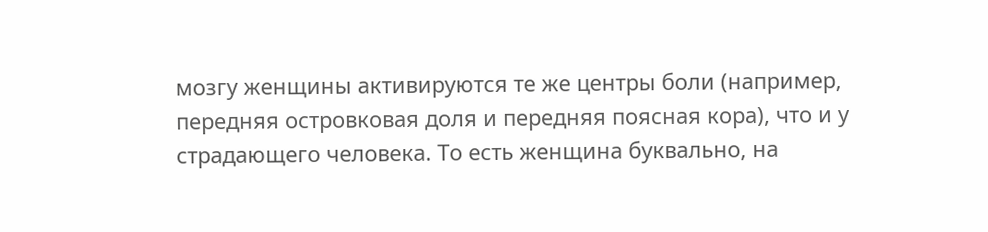мозгу женщины активируются те же центры боли (например, передняя островковая доля и передняя поясная кора), что и у страдающего человека. То есть женщина буквально, на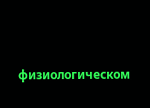физиологическом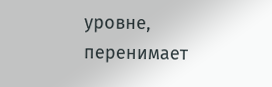уровне, перенимает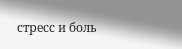стресс и боль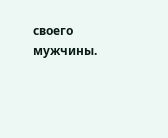своего мужчины.